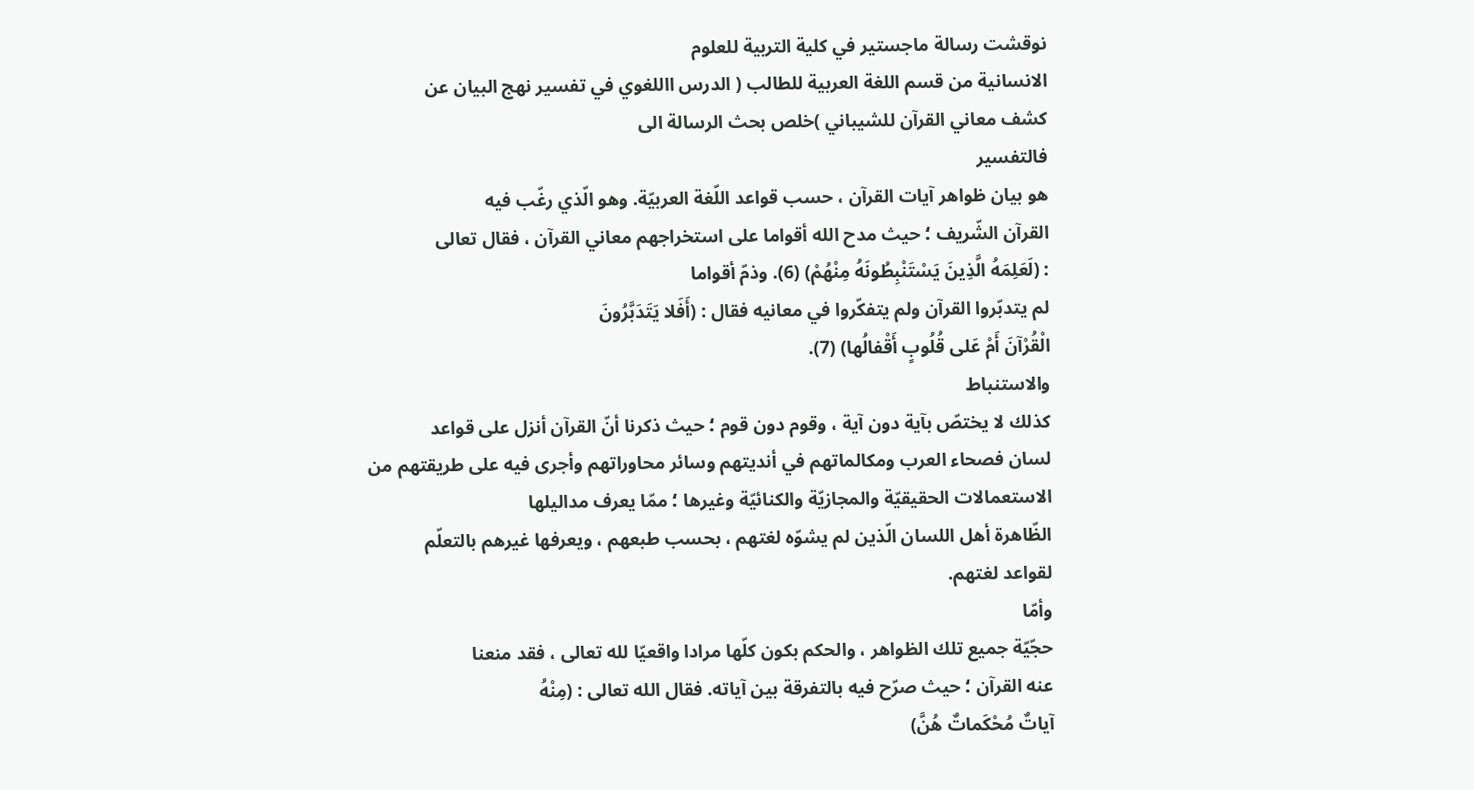نوقشت رسالة ماجستير في كلية التربية للعلوم
الانسانية من قسم اللغة العربية للطالب ( الدرس االلغوي في تفسير نهج البيان عن
كشف معاني القرآن للشيباني )خلص بحث الرسالة الى
فالتفسير
هو بيان ظواهر آيات القرآن ، حسب قواعد اللّغة العربيّة. وهو الّذي رغّب فيه
القرآن الشّريف ؛ حيث مدح الله أقواما على استخراجهم معاني القرآن ، فقال تعالى
: (لَعَلِمَهُ الَّذِينَ يَسْتَنْبِطُونَهُ مِنْهُمْ) (6). وذمّ أقواما
لم يتدبّروا القرآن ولم يتفكّروا في معانيه فقال : (أَفَلا يَتَدَبَّرُونَ
الْقُرْآنَ أَمْ عَلى قُلُوبٍ أَقْفالُها) (7).
والاستنباط
كذلك لا يختصّ بآية دون آية ، وقوم دون قوم ؛ حيث ذكرنا أنّ القرآن أنزل على قواعد
لسان فصحاء العرب ومكالماتهم في أنديتهم وسائر محاوراتهم وأجرى فيه على طريقتهم من
الاستعمالات الحقيقيّة والمجازيّة والكنائيّة وغيرها ؛ ممّا يعرف مداليلها
الظّاهرة أهل اللسان الّذين لم يشوّه لغتهم ، بحسب طبعهم ، ويعرفها غيرهم بالتعلّم
لقواعد لغتهم.
وأمّا
حجّيّة جميع تلك الظواهر ، والحكم بكون كلّها مرادا واقعيّا لله تعالى ، فقد منعنا
عنه القرآن ؛ حيث صرّح فيه بالتفرقة بين آياته. فقال الله تعالى : (مِنْهُ
آياتٌ مُحْكَماتٌ هُنَّ)